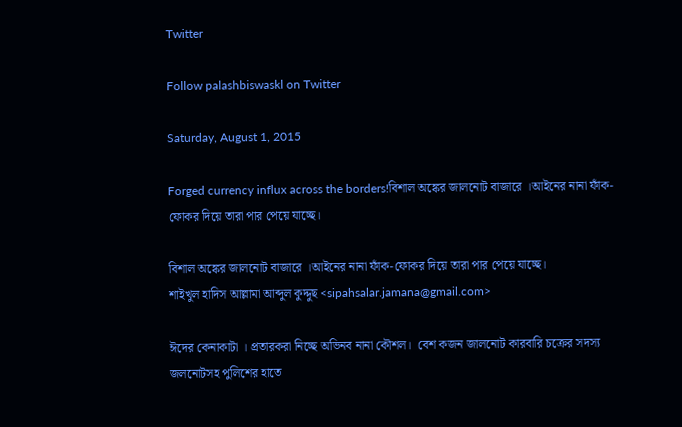Twitter

Follow palashbiswaskl on Twitter

Saturday, August 1, 2015

Forged currency influx across the borders!বিশাল অঙ্কের জালনোট বাজারে ।আইনের নানা ফাঁক-ফোকর দিয়ে তারা পার পেয়ে যাচ্ছে।

বিশাল অঙ্কের জালনোট বাজারে ।আইনের নানা ফাঁক-ফোকর দিয়ে তারা পার পেয়ে যাচ্ছে।
শাইখুল হাদিস আল্লামা আব্দুল কুদ্দুছ <sipahsalar.jamana@gmail.com>

ঈদের কেনাকাটা । প্রতারকরা নিচ্ছে অভিনব নানা কৌশল।  বেশ কজন জালনোট কারবারি চক্রের সদস্য জলনোটসহ পুলিশের হাতে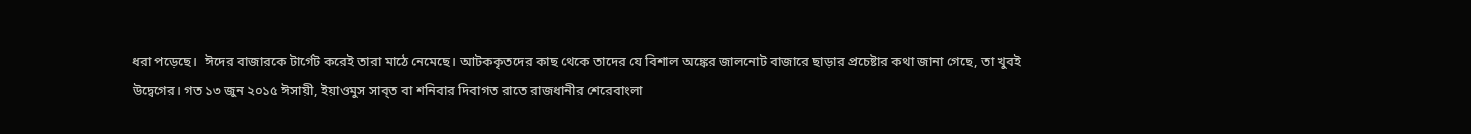ধরা পড়েছে।  ঈদের বাজারকে টার্গেট করেই তারা মাঠে নেমেছে। আটককৃতদের কাছ থেকে তাদের যে বিশাল অঙ্কের জালনোট বাজারে ছাড়ার প্রচেষ্টার কথা জানা গেছে, তা খুবই উদ্বেগের। গত ১৩ জুন ২০১৫ ঈসায়ী, ইয়াওমুস সাব্ত বা শনিবার দিবাগত রাতে রাজধানীর শেরেবাংলা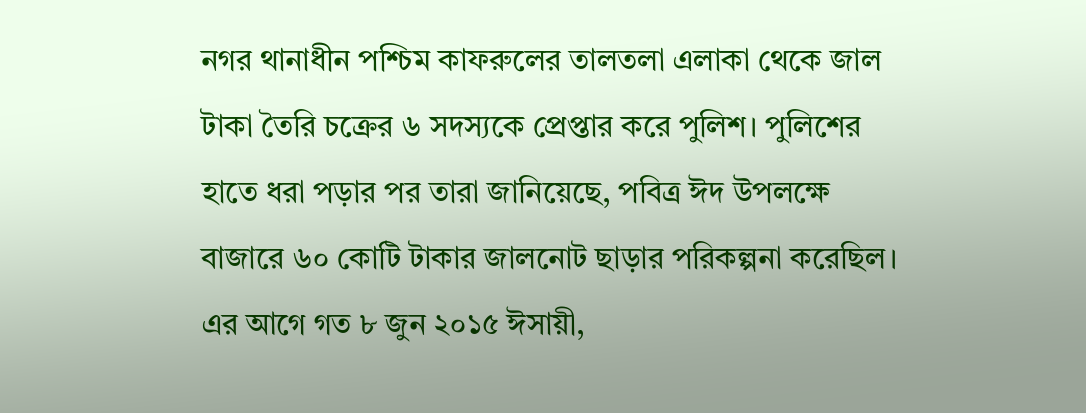নগর থানাধীন পশ্চিম কাফরুলের তালতলা এলাকা থেকে জাল টাকা তৈরি চক্রের ৬ সদস্যকে প্রেপ্তার করে পুলিশ। পুলিশের হাতে ধরা পড়ার পর তারা জানিয়েছে, পবিত্র ঈদ উপলক্ষে বাজারে ৬০ কোটি টাকার জালনোট ছাড়ার পরিকল্পনা করেছিল। এর আগে গত ৮ জুন ২০১৫ ঈসায়ী,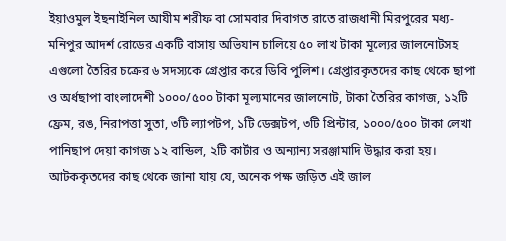ইয়াওমুল ইছনাইনিল আযীম শরীফ বা সোমবার দিবাগত রাতে রাজধানী মিরপুরের মধ্য-মনিপুর আদর্শ রোডের একটি বাসায় অভিযান চালিয়ে ৫০ লাখ টাকা মূল্যের জালনোটসহ এগুলো তৈরির চক্রের ৬ সদস্যকে গ্রেপ্তার করে ডিবি পুলিশ। গ্রেপ্তারকৃতদের কাছ থেকে ছাপা ও অর্ধছাপা বাংলাদেশী ১০০০/৫০০ টাকা মূল্যমানের জালনোট, টাকা তৈরির কাগজ, ১২টি ফ্রেম, রঙ, নিরাপত্তা সুতা, ৩টি ল্যাপটপ, ১টি ডেক্সটপ, ৩টি প্রিন্টার, ১০০০/৫০০ টাকা লেখা পানিছাপ দেয়া কাগজ ১২ বান্ডিল, ২টি কার্টার ও অন্যান্য সরঞ্জামাদি উদ্ধার করা হয়। আটককৃতদের কাছ থেকে জানা যায় যে, অনেক পক্ষ জড়িত এই জাল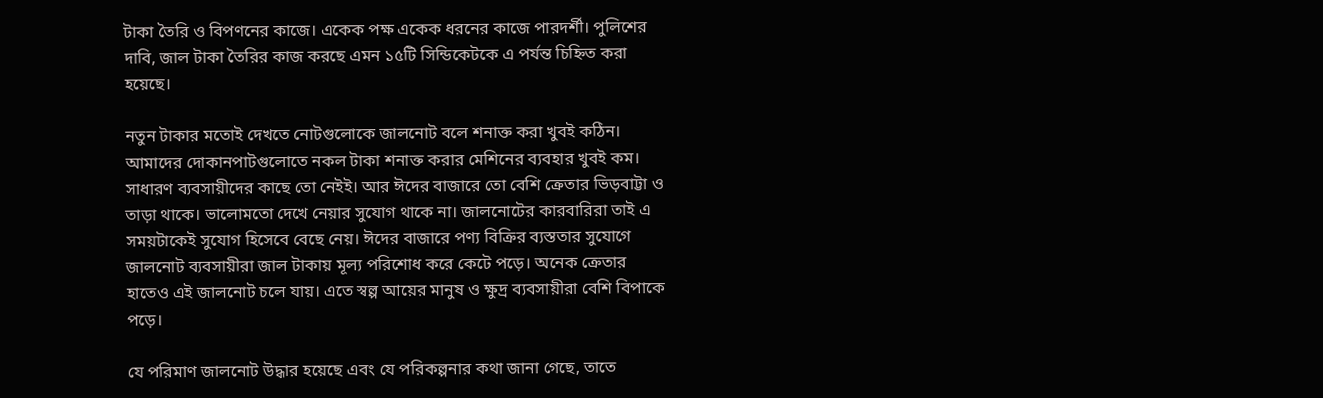টাকা তৈরি ও বিপণনের কাজে। একেক পক্ষ একেক ধরনের কাজে পারদর্শী। পুলিশের দাবি, জাল টাকা তৈরির কাজ করছে এমন ১৫টি সিন্ডিকেটকে এ পর্যন্ত চিহ্নিত করা হয়েছে।

নতুন টাকার মতোই দেখতে নোটগুলোকে জালনোট বলে শনাক্ত করা খুবই কঠিন। আমাদের দোকানপাটগুলোতে নকল টাকা শনাক্ত করার মেশিনের ব্যবহার খুবই কম। সাধারণ ব্যবসায়ীদের কাছে তো নেইই। আর ঈদের বাজারে তো বেশি ক্রেতার ভিড়বাট্টা ও তাড়া থাকে। ভালোমতো দেখে নেয়ার সুযোগ থাকে না। জালনোটের কারবারিরা তাই এ সময়টাকেই সুযোগ হিসেবে বেছে নেয়। ঈদের বাজারে পণ্য বিক্রির ব্যস্ততার সুযোগে জালনোট ব্যবসায়ীরা জাল টাকায় মূল্য পরিশোধ করে কেটে পড়ে। অনেক ক্রেতার হাতেও এই জালনোট চলে যায়। এতে স্বল্প আয়ের মানুষ ও ক্ষুদ্র ব্যবসায়ীরা বেশি বিপাকে পড়ে।

যে পরিমাণ জালনোট উদ্ধার হয়েছে এবং যে পরিকল্পনার কথা জানা গেছে, তাতে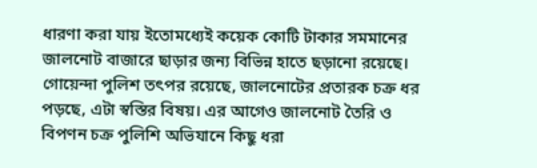ধারণা করা যায় ইতোমধ্যেই কয়েক কোটি টাকার সমমানের জালনোট বাজারে ছাড়ার জন্য বিভিন্ন হাতে ছড়ানো রয়েছে। গোয়েন্দা পুলিশ তৎপর রয়েছে, জালনোটের প্রতারক চক্র ধর পড়ছে, এটা স্বস্তির বিষয়। এর আগেও জালনোট তৈরি ও বিপণন চক্র পুলিশি অভিযানে কিছু ধরা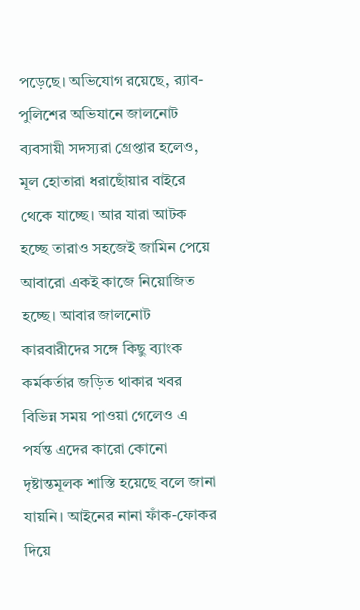পড়েছে। অভিযোগ রয়েছে, র‌্যাব-পুলিশের অভিযানে জালনোট ব্যবসায়ী সদস্যরা গ্রেপ্তার হলেও, মূল হোতারা ধরাছোঁয়ার বাইরে থেকে যাচ্ছে। আর যারা আটক হচ্ছে তারাও সহজেই জামিন পেয়ে আবারো একই কাজে নিয়োজিত হচ্ছে। আবার জালনোট কারবারীদের সঙ্গে কিছু ব্যাংক কর্মকর্তার জড়িত থাকার খবর বিভিন্ন সময় পাওয়া গেলেও এ পর্যন্ত এদের কারো কোনো দৃষ্টান্তমূলক শাস্তি হয়েছে বলে জানা যায়নি। আইনের নানা ফাঁক-ফোকর দিয়ে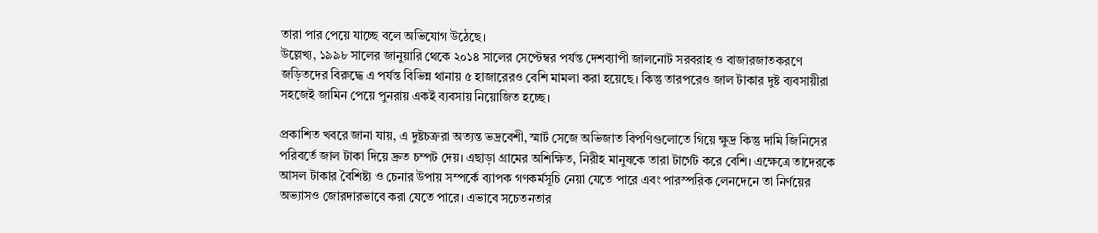তারা পার পেয়ে যাচ্ছে বলে অভিযোগ উঠেছে।
উল্লেখ্য, ১৯৯৮ সালের জানুয়ারি থেকে ২০১৪ সালের সেপ্টেম্বর পর্যন্ত দেশব্যাপী জালনোট সরবরাহ ও বাজারজাতকরণে জড়িতদের বিরুদ্ধে এ পর্যন্ত বিভিন্ন থানায় ৫ হাজারেরও বেশি মামলা করা হয়েছে। কিন্তু তারপরেও জাল টাকার দুষ্ট ব্যবসায়ীরা সহজেই জামিন পেয়ে পুনরায় একই ব্যবসায় নিয়োজিত হচ্ছে।

প্রকাশিত খবরে জানা যায়, এ দুষ্টচক্ররা অত্যন্ত ভদ্রবেশী, স্মার্ট সেজে অভিজাত বিপণিগুলোতে গিয়ে ক্ষুদ্র কিন্তু দামি জিনিসের পরিবর্তে জাল টাকা দিয়ে দ্রুত চম্পট দেয়। এছাড়া গ্রামের অশিক্ষিত, নিরীহ মানুষকে তারা টার্গেট করে বেশি। এক্ষেত্রে তাদেরকে আসল টাকার বৈশিষ্ট্য ও চেনার উপায় সম্পর্কে ব্যাপক গণকর্মসূচি নেয়া যেতে পারে এবং পারস্পরিক লেনদেনে তা নির্ণয়ের অভ্যাসও জোরদারভাবে করা যেতে পারে। এভাবে সচেতনতার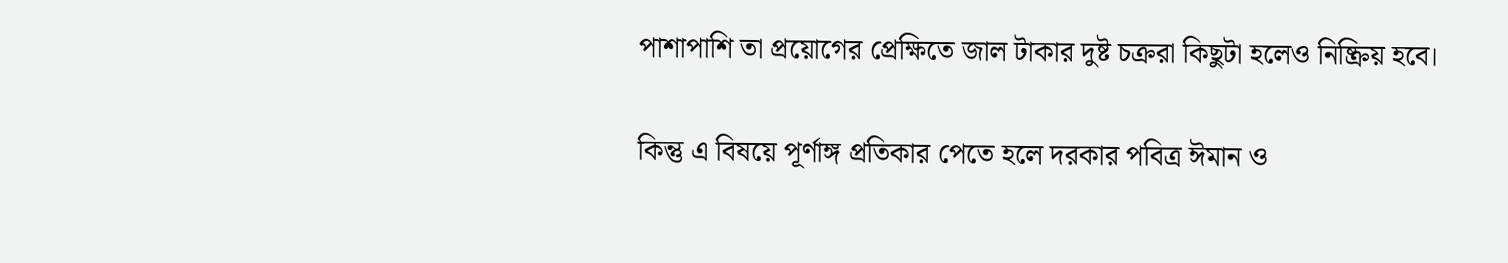পাশাপাশি তা প্রয়োগের প্রেক্ষিতে জাল টাকার দুষ্ট চক্ররা কিছুটা হলেও নিষ্ক্রিয় হবে।

কিন্তু এ বিষয়ে পূর্ণাঙ্গ প্রতিকার পেতে হলে দরকার পবিত্র ঈমান ও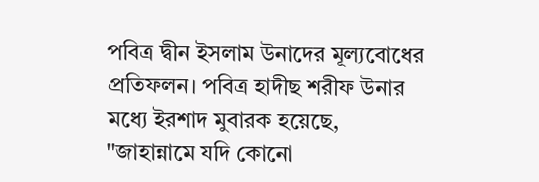পবিত্র দ্বীন ইসলাম উনাদের মূল্যবোধের প্রতিফলন। পবিত্র হাদীছ শরীফ উনার মধ্যে ইরশাদ মুবারক হয়েছে, "জাহান্নামে যদি কোনো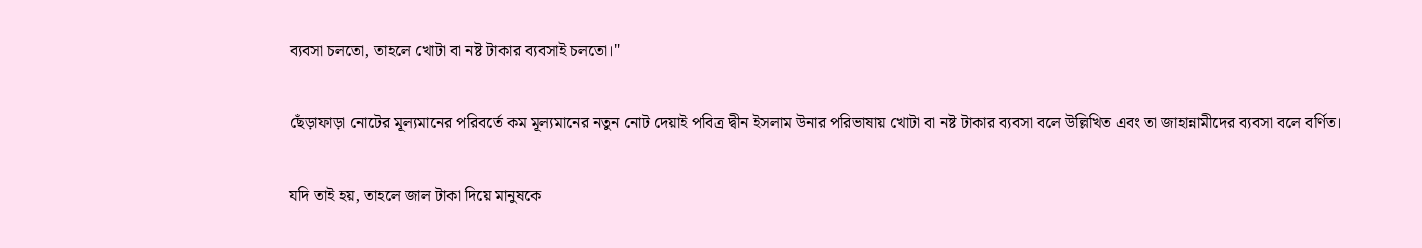ব্যবসা চলতো, তাহলে খোটা বা নষ্ট টাকার ব্যবসাই চলতো।"

ছেঁড়াফাড়া নোটের মূল্যমানের পরিবর্তে কম মূল্যমানের নতুন নোট দেয়াই পবিত্র দ্বীন ইসলাম উনার পরিভাষায় খোটা বা নষ্ট টাকার ব্যবসা বলে উল্লিখিত এবং তা জাহান্নামীদের ব্যবসা বলে বর্ণিত।

যদি তাই হয়, তাহলে জাল টাকা দিয়ে মানুষকে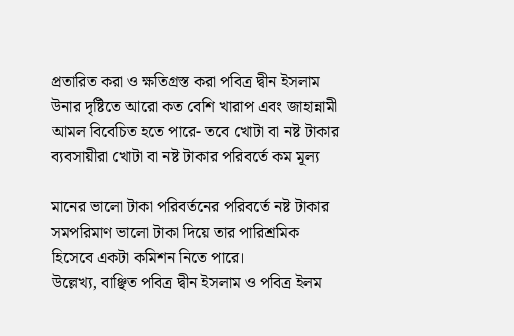প্রতারিত করা ও ক্ষতিগ্রস্ত করা পবিত্র দ্বীন ইসলাম উনার দৃষ্টিতে আরো কত বেশি খারাপ এবং জাহান্নামী আমল বিবেচিত হতে পারে- তবে খোটা বা নষ্ট টাকার ব্যবসায়ীরা খোটা বা নষ্ট টাকার পরিবর্তে কম মূল্য

মানের ভালো টাকা পরিবর্তনের পরিবর্তে নষ্ট টাকার সমপরিমাণ ভালো টাকা দিয়ে তার পারিশ্রমিক হিসেবে একটা কমিশন নিতে পারে।
উল্লেখ্য, বাঞ্ছিত পবিত্র দ্বীন ইসলাম ও পবিত্র ইলম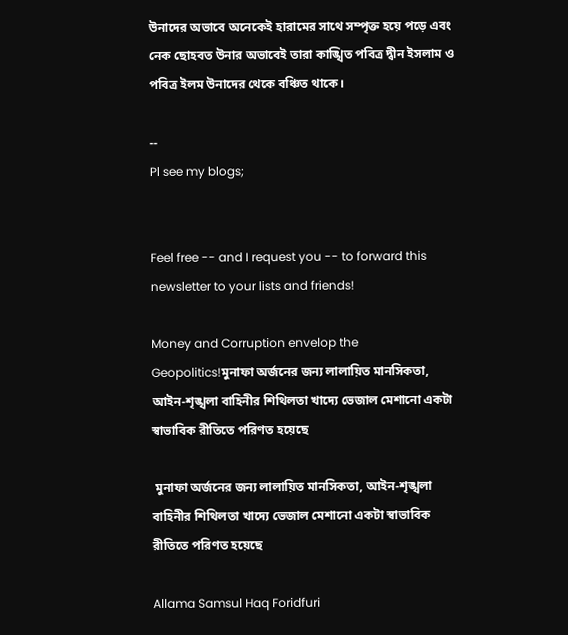উনাদের অভাবে অনেকেই হারামের সাথে সম্পৃক্ত হয়ে পড়ে এবং নেক ছোহবত উনার অভাবেই তারা কাঙ্খিত পবিত্র দ্বীন ইসলাম ও পবিত্র ইলম উনাদের থেকে বঞ্চিত থাকে।

--
Pl see my blogs;


Feel free -- and I request you -- to forward this newsletter to your lists and friends!

Money and Corruption envelop the Geopolitics!মুনাফা অর্জনের জন্য লালায়িত মানসিকতা, আইন-শৃঙ্খলা বাহিনীর শিথিলতা খাদ্যে ভেজাল মেশানো একটা স্বাভাবিক রীতিতে পরিণত হয়েছে

 মুনাফা অর্জনের জন্য লালায়িত মানসিকতা, আইন-শৃঙ্খলা বাহিনীর শিথিলতা খাদ্যে ভেজাল মেশানো একটা স্বাভাবিক রীতিতে পরিণত হয়েছে

Allama Samsul Haq Foridfuri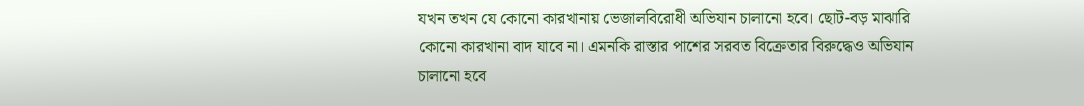যখন তখন যে কোনো কারখানায় ভেজালবিরোধী অভিযান চালানো হবে। ছোট-বড় মাঝারি কোনো কারখানা বাদ যাবে না। এমনকি রাস্তার পাশের সরবত বিক্রেতার বিরুদ্ধেও অভিযান চালানো হবে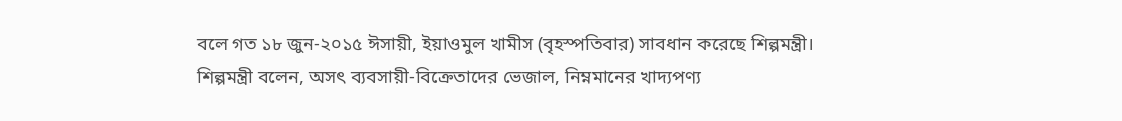বলে গত ১৮ জুন-২০১৫ ঈসায়ী, ইয়াওমুল খামীস (বৃহস্পতিবার) সাবধান করেছে শিল্পমন্ত্রী।
শিল্পমন্ত্রী বলেন, অসৎ ব্যবসায়ী-বিক্রেতাদের ভেজাল, নিম্নমানের খাদ্যপণ্য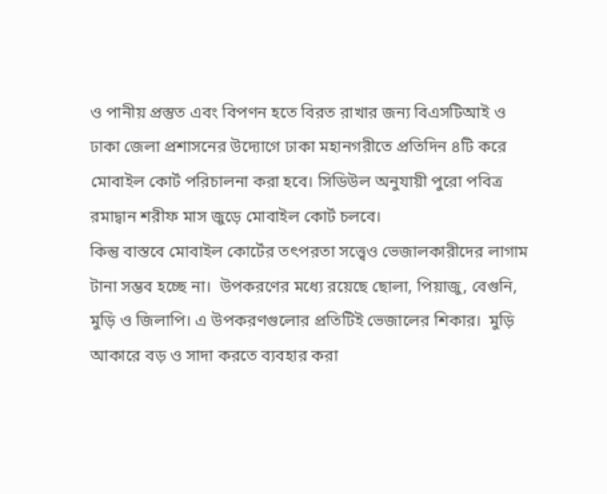ও পানীয় প্রস্তুত এবং বিপণন হতে বিরত রাখার জন্য বিএসটিআই ও ঢাকা জেলা প্রশাসনের উদ্যোগে ঢাকা মহানগরীতে প্রতিদিন ৪টি করে মোবাইল কোর্ট পরিচালনা করা হবে। সিডিউল অনুযায়ী পুরো পবিত্র রমাদ্বান শরীফ মাস জুড়ে মোবাইল কোর্ট চলবে।
কিন্তু বাস্তবে মোবাইল কোর্টের তৎপরতা সত্ত্বেও ভেজালকারীদের লাগাম টানা সম্ভব হচ্ছে না।  উপকরণের মধ্যে রয়েছে ছোলা, পিয়াজু, বেগুনি, মুড়ি ও জিলাপি। এ উপকরণগুলোর প্রতিটিই ভেজালের শিকার।  মুড়ি আকারে বড় ও সাদা করতে ব্যবহার করা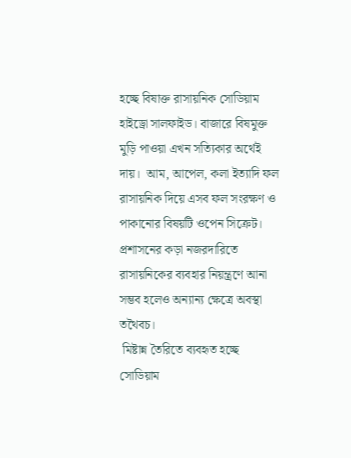হচ্ছে বিষাক্ত রাসায়নিক সোডিয়াম হাইড্রো সালফাইড। বাজারে বিষমুক্ত মুড়ি পাওয়া এখন সত্যিকার অর্থেই দায়।  আম, আপেল, কলা ইত্যাদি ফল রাসায়নিক দিয়ে এসব ফল সংরক্ষণ ও পাকানোর বিষয়টি ওপেন সিক্রেট। প্রশাসনের কড়া নজরদারিতে রাসায়নিকের ব্যবহার নিয়ন্ত্রণে আনা সম্ভব হলেও অন্যান্য ক্ষেত্রে অবস্থা তথৈবচ।
 মিষ্টান্ন তৈরিতে ব্যবহৃত হচ্ছে সোডিয়াম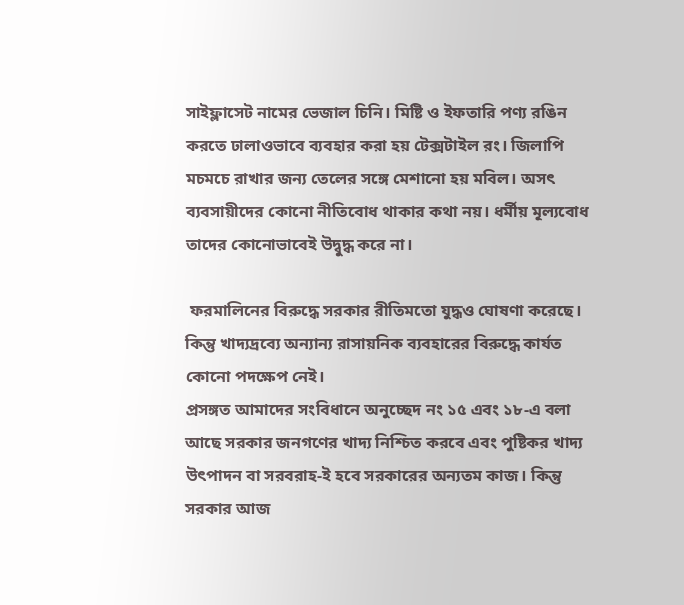সাইফ্লাসেট নামের ভেজাল চিনি। মিষ্টি ও ইফতারি পণ্য রঙিন করতে ঢালাওভাবে ব্যবহার করা হয় টেক্সটাইল রং। জিলাপি মচমচে রাখার জন্য তেলের সঙ্গে মেশানো হয় মবিল। অসৎ ব্যবসায়ীদের কোনো নীতিবোধ থাকার কথা নয়। ধর্মীয় মূল্যবোধ তাদের কোনোভাবেই উদ্বুদ্ধ করে না।

 ফরমালিনের বিরুদ্ধে সরকার রীতিমতো যুদ্ধও ঘোষণা করেছে। কিন্তু খাদ্যদ্রব্যে অন্যান্য রাসায়নিক ব্যবহারের বিরুদ্ধে কার্যত কোনো পদক্ষেপ নেই।
প্রসঙ্গত আমাদের সংবিধানে অনুচ্ছেদ নং ১৫ এবং ১৮-এ বলা আছে সরকার জনগণের খাদ্য নিশ্চিত করবে এবং পুষ্টিকর খাদ্য উৎপাদন বা সরবরাহ-ই হবে সরকারের অন্যতম কাজ। কিন্তু সরকার আজ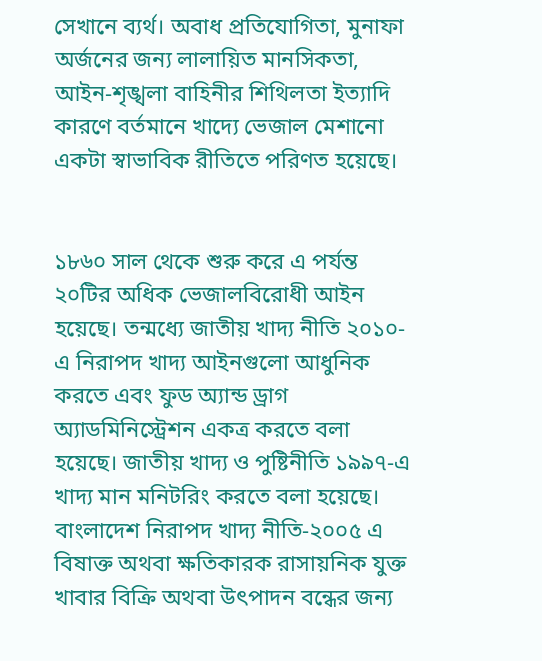সেখানে ব্যর্থ। অবাধ প্রতিযোগিতা, মুনাফা অর্জনের জন্য লালায়িত মানসিকতা, আইন-শৃঙ্খলা বাহিনীর শিথিলতা ইত্যাদি কারণে বর্তমানে খাদ্যে ভেজাল মেশানো একটা স্বাভাবিক রীতিতে পরিণত হয়েছে।


১৮৬০ সাল থেকে শুরু করে এ পর্যন্ত ২০টির অধিক ভেজালবিরোধী আইন হয়েছে। তন্মধ্যে জাতীয় খাদ্য নীতি ২০১০-এ নিরাপদ খাদ্য আইনগুলো আধুনিক করতে এবং ফুড অ্যান্ড ড্রাগ অ্যাডমিনিস্ট্রেশন একত্র করতে বলা হয়েছে। জাতীয় খাদ্য ও পুষ্টিনীতি ১৯৯৭-এ খাদ্য মান মনিটরিং করতে বলা হয়েছে। বাংলাদেশ নিরাপদ খাদ্য নীতি-২০০৫ এ বিষাক্ত অথবা ক্ষতিকারক রাসায়নিক যুক্ত খাবার বিক্রি অথবা উৎপাদন বন্ধের জন্য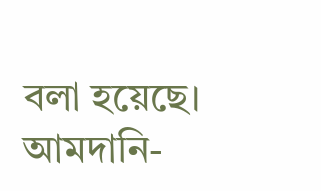বলা হয়েছে। আমদানি-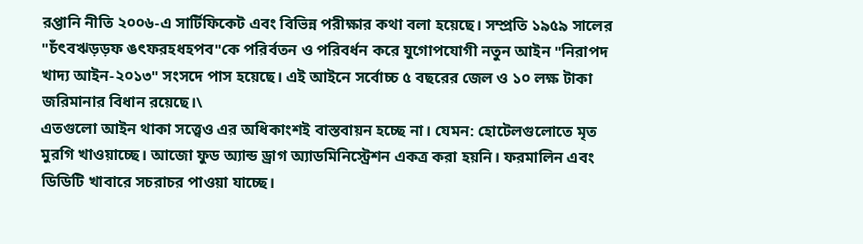রপ্তানি নীতি ২০০৬-এ সার্টিফিকেট এবং বিভিন্ন পরীক্ষার কথা বলা হয়েছে। সম্প্রতি ১৯৫৯ সালের "চঁৎবঋড়ড়ফ ঙৎফরহধহপব"কে পরির্বতন ও পরিবর্ধন করে যুগোপযোগী নতুন আইন "নিরাপদ খাদ্য আইন-২০১৩" সংসদে পাস হয়েছে। এই আইনে সর্বোচ্চ ৫ বছরের জেল ও ১০ লক্ষ টাকা জরিমানার বিধান রয়েছে।\
এতগুলো আইন থাকা সত্ত্বেও এর অধিকাংশই বাস্তবায়ন হচ্ছে না। যেমন: হোটেলগুলোতে মৃত মুরগি খাওয়াচ্ছে। আজো ফুড অ্যান্ড ড্রাগ অ্যাডমিনিস্ট্রেশন একত্র করা হয়নি। ফরমালিন এবং ডিডিটি খাবারে সচরাচর পাওয়া যাচ্ছে।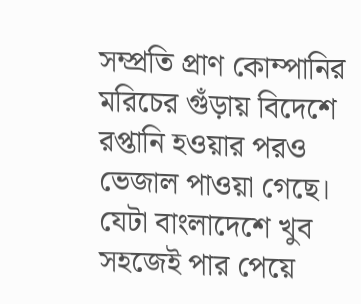সম্প্রতি প্রাণ কোম্পানির মরিচের গুঁড়ায় বিদেশে রপ্তানি হওয়ার পরও ভেজাল পাওয়া গেছে। যেটা বাংলাদেশে খুব সহজেই পার পেয়ে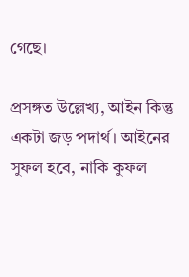গেছে।

প্রসঙ্গত উল্লেখ্য, আইন কিন্তু একটা জড় পদার্থ। আইনের সুফল হবে, নাকি কুফল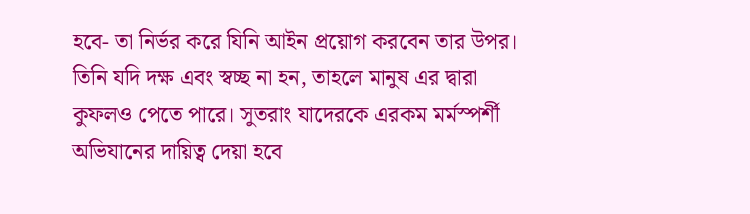হবে- তা নির্ভর করে যিনি আইন প্রয়োগ করবেন তার উপর। তিনি যদি দক্ষ এবং স্বচ্ছ না হন, তাহলে মানুষ এর দ্বারা কুফলও পেতে পারে। সুতরাং যাদেরকে এরকম মর্মস্পর্শী অভিযানের দায়িত্ব দেয়া হবে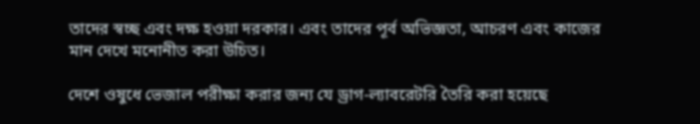তাদের স্বচ্ছ এবং দক্ষ হওয়া দরকার। এবং তাদের পূর্ব অভিজ্ঞতা, আচরণ এবং কাজের মান দেখে মনোনীত করা উচিত।

দেশে ওষুধে ভেজাল পরীক্ষা করার জন্য যে ড্রাগ-ল্যাবরেটরি তৈরি করা হয়েছে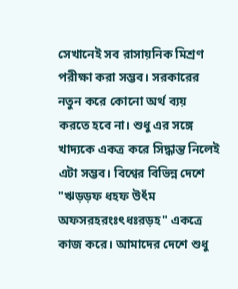সেখানেই সব রাসায়নিক মিশ্রণ পরীক্ষা করা সম্ভব। সরকারের নতুন করে কোনো অর্থ ব্যয় করতে হবে না। শুধু এর সঙ্গে খাদ্যকে একত্র করে সিদ্ধান্ত নিলেই এটা সম্ভব। বিশ্বের বিভিন্ন দেশে "ঋড়ড়ফ ধহফ উৎঁম অফসরহরংঃৎধঃরড়হ" একত্রে কাজ করে। আমাদের দেশে শুধু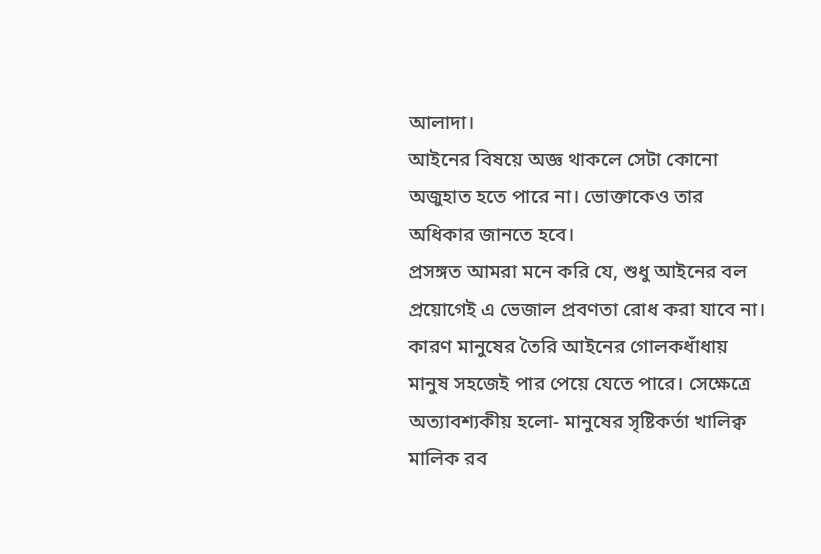আলাদা।
আইনের বিষয়ে অজ্ঞ থাকলে সেটা কোনো অজুহাত হতে পারে না। ভোক্তাকেও তার অধিকার জানতে হবে।
প্রসঙ্গত আমরা মনে করি যে, শুধু আইনের বল প্রয়োগেই এ ভেজাল প্রবণতা রোধ করা যাবে না। কারণ মানুষের তৈরি আইনের গোলকধাঁধায় মানুষ সহজেই পার পেয়ে যেতে পারে। সেক্ষেত্রে অত্যাবশ্যকীয় হলো- মানুষের সৃষ্টিকর্তা খালিক্ব মালিক রব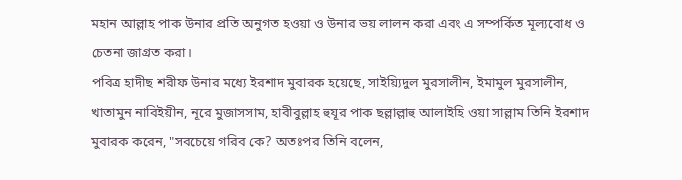মহান আল্লাহ পাক উনার প্রতি অনুগত হওয়া ও উনার ভয় লালন করা এবং এ সম্পর্কিত মূল্যবোধ ও চেতনা জাগ্রত করা।
পবিত্র হাদীছ শরীফ উনার মধ্যে ইরশাদ মুবারক হয়েছে, সাইয়্যিদুল মুরসালীন, ইমামুল মুরসালীন, খাতামুন নাবিইয়ীন, নূরে মুজাসসাম, হাবীবুল্লাহ হুযূর পাক ছল্লাল্লাহু আলাইহি ওয়া সাল্লাম তিনি ইরশাদ মুবারক করেন, "সবচেয়ে গরিব কে? অতঃপর তিনি বলেন,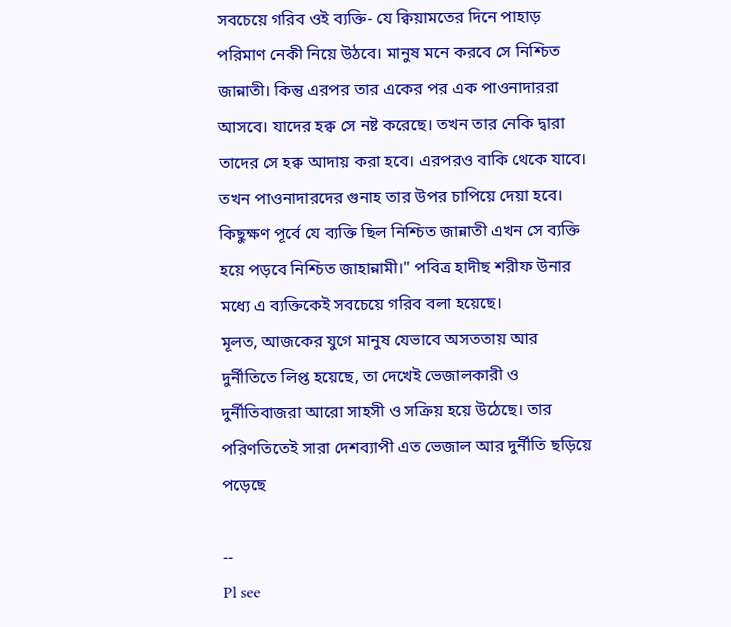সবচেয়ে গরিব ওই ব্যক্তি- যে ক্বিয়ামতের দিনে পাহাড় পরিমাণ নেকী নিয়ে উঠবে। মানুষ মনে করবে সে নিশ্চিত জান্নাতী। কিন্তু এরপর তার একের পর এক পাওনাদাররা আসবে। যাদের হক্ব সে নষ্ট করেছে। তখন তার নেকি দ্বারা তাদের সে হক্ব আদায় করা হবে। এরপরও বাকি থেকে যাবে। তখন পাওনাদারদের গুনাহ তার উপর চাপিয়ে দেয়া হবে। কিছুক্ষণ পূর্বে যে ব্যক্তি ছিল নিশ্চিত জান্নাতী এখন সে ব্যক্তি হয়ে পড়বে নিশ্চিত জাহান্নামী।" পবিত্র হাদীছ শরীফ উনার মধ্যে এ ব্যক্তিকেই সবচেয়ে গরিব বলা হয়েছে।
মূলত, আজকের যুগে মানুষ যেভাবে অসততায় আর দুর্নীতিতে লিপ্ত হয়েছে, তা দেখেই ভেজালকারী ও দুর্নীতিবাজরা আরো সাহসী ও সক্রিয় হয়ে উঠেছে। তার পরিণতিতেই সারা দেশব্যাপী এত ভেজাল আর দুর্নীতি ছড়িয়ে পড়েছে

--
Pl see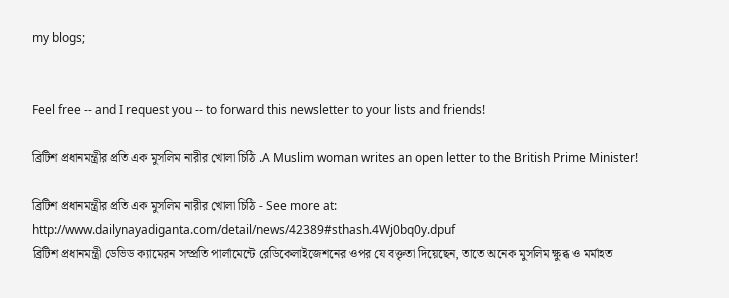my blogs;


Feel free -- and I request you -- to forward this newsletter to your lists and friends!

ব্রিটিশ প্রধানমন্ত্রীর প্রতি এক মুসলিম নারীর খোলা চিঠি .A Muslim woman writes an open letter to the British Prime Minister!

ব্রিটিশ প্রধানমন্ত্রীর প্রতি এক মুসলিম নারীর খোলা চিঠি - See more at: http://www.dailynayadiganta.com/detail/news/42389#sthash.4Wj0bq0y.dpuf
ব্রিটিশ প্রধানমন্ত্রী ডেভিড ক্যামেরন সম্প্রতি পার্লামেন্টে রেডিকেলাইজেশনের ওপর যে বক্তৃতা দিয়েছেন, তাতে অনেক মুসলিম ক্ষুব্ধ ও মর্মাহত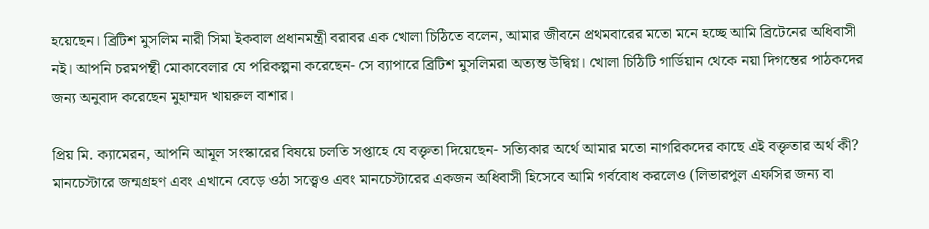হয়েছেন। ব্রিটিশ মুসলিম নারী সিমা ইকবাল প্রধানমন্ত্রী বরাবর এক খোলা চিঠিতে বলেন, আমার জীবনে প্রথমবারের মতো মনে হচ্ছে আমি ব্রিটেনের অধিবাসী নই। আপনি চরমপন্থী মোকাবেলার যে পরিকল্পনা করেছেন- সে ব্যাপারে ব্রিটিশ মুসলিমরা অত্যন্ত উদ্বিগ্ন। খোলা চিঠিটি গার্ডিয়ান থেকে নয়া দিগন্তের পাঠকদের জন্য অনুবাদ করেছেন মুহাম্মদ খায়রুল বাশার।

প্রিয় মি. ক্যামেরন, আপনি আমূল সংস্কারের বিষয়ে চলতি সপ্তাহে যে বক্তৃতা দিয়েছেন- সত্যিকার অর্থে আমার মতো নাগরিকদের কাছে এই বক্তৃতার অর্থ কী?
মানচেস্টারে জন্মগ্রহণ এবং এখানে বেড়ে ওঠা সত্ত্বেও এবং মানচেস্টারের একজন অধিবাসী হিসেবে আমি গর্ববোধ করলেও (লিভারপুল এফসির জন্য বা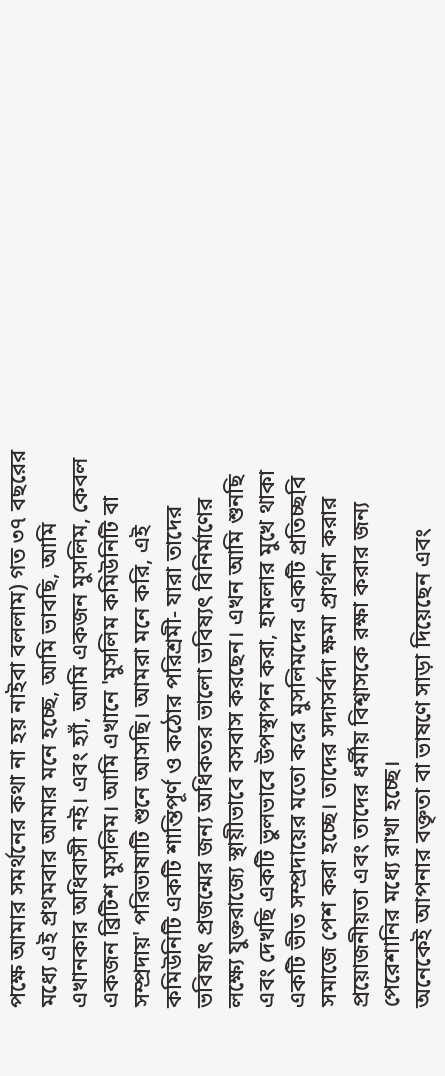পক্ষে আমার সমর্থনের কথা না হয় নাইবা বললাম) গত ৩৭ বছরের মধ্যে এই প্রথমবার আমার মনে হচ্ছে, আমি ভাবছি, আমি এখানকার অধিবাসী নই। এবং হ্যাঁ, আমি একজন মুসলিম, কেবল একজন ব্রিটিশ মুসলিম। আমি এখানে 'মুসলিম কমিউনিটি বা সম্প্রদায়' পরিভাষাটি শুনে আসছি। আমরা মনে করি, এই কমিউনিটি একটি শান্তিপূর্ণ ও কঠোর পরিশ্রমী- যারা তাদের ভবিষ্যৎ প্রজন্মের জন্য অধিকতর ভালো ভবিষ্যৎ বিনির্মাণের লক্ষ্যে যুক্তরাজ্যে স্থায়ীভাবে বসবাস করছেন। এখন আমি শুনছি এবং দেখছি একটি ভুলভাবে উপস্থাপন করা, হামলার মুখে থাকা একটি ভীত সম্প্রদায়ের মতো করে মুসলিমদের একটি প্রতিচ্ছবি সমাজে পেশ করা হচ্ছে। তাদের সদাসর্বদা ক্ষমা প্রার্থনা করার প্রয়োজনীয়তা এবং তাদের ধর্মীয় বিশ্বাসকে রক্ষা করার জন্য পেরেশানির মধ্যে রাখা হচ্ছে।
অনেকেই আপনার বক্তৃতা বা ভাষণে সাড়া দিয়েছেন এবং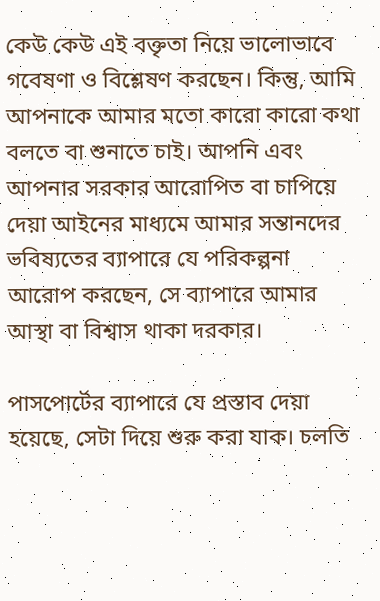কেউ কেউ এই বক্তৃতা নিয়ে ভালোভাবে গবেষণা ও বিশ্লেষণ করছেন। কিন্তু, আমি আপনাকে আমার মতো কারো কারো কথা বলতে বা শুনাতে চাই। আপনি এবং আপনার সরকার আরোপিত বা চাপিয়ে দেয়া আইনের মাধ্যমে আমার সন্তানদের ভবিষ্যতের ব্যাপারে যে পরিকল্পনা আরোপ করছেন, সে ব্যাপারে আমার আস্থা বা বিশ্বাস থাকা দরকার।

পাসপোর্টের ব্যাপারে যে প্রস্তাব দেয়া হয়েছে, সেটা দিয়ে শুরু করা যাক। চলতি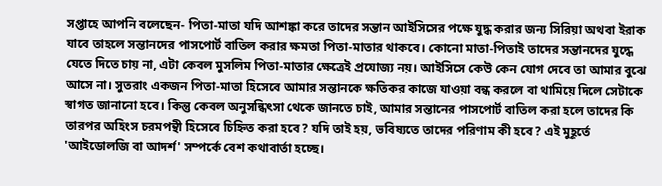সপ্তাহে আপনি বলেছেন- পিতা-মাতা যদি আশঙ্কা করে তাদের সন্তান আইসিসের পক্ষে যুদ্ধ করার জন্য সিরিয়া অথবা ইরাক যাবে তাহলে সন্তানদের পাসপোর্ট বাতিল করার ক্ষমতা পিতা-মাতার থাকবে। কোনো মাতা-পিতাই তাদের সন্তানদের যুদ্ধে যেতে দিতে চায় না, এটা কেবল মুসলিম পিতা-মাতার ক্ষেত্রেই প্রযোজ্য নয়। আইসিসে কেউ কেন যোগ দেবে তা আমার বুঝে আসে না। সুতরাং একজন পিতা-মাতা হিসেবে আমার সন্তানকে ক্ষতিকর কাজে যাওয়া বন্ধ করলে বা থামিয়ে দিলে সেটাকে স্বাগত জানানো হবে। কিন্তু কেবল অনুসন্ধিৎসা থেকে জানতে চাই, আমার সন্তানের পাসপোর্ট বাতিল করা হলে তাদের কি তারপর অহিংস চরমপন্থী হিসেবে চিহ্নিত করা হবে? যদি তাই হয়, ভবিষ্যতে তাদের পরিণাম কী হবে? এই মুহূর্তে 'আইডোলজি বা আদর্শ' সম্পর্কে বেশ কথাবার্তা হচ্ছে।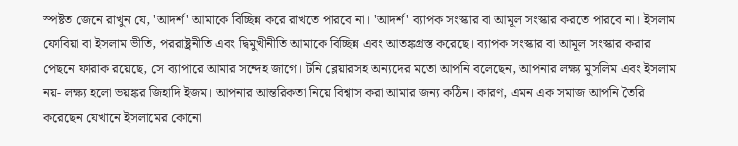স্পষ্টত জেনে রাখুন যে, 'আদর্শ' আমাকে বিচ্ছিন্ন করে রাখতে পারবে না। 'আদর্শ' ব্যাপক সংস্কার বা আমূল সংস্কার করতে পারবে না। ইসলাম ফোবিয়া বা ইসলাম ভীতি, পররাষ্ট্রনীতি এবং দ্বিমুখীনীতি আমাকে বিচ্ছিন্ন এবং আতঙ্কগ্রস্ত করেছে। ব্যাপক সংস্কার বা আমূল সংস্কার করার পেছনে ফারাক রয়েছে, সে ব্যাপারে আমার সন্দেহ জাগে। টনি ব্লেয়ারসহ অন্যদের মতো আপনি বলেছেন, আপনার লক্ষ্য মুসলিম এবং ইসলাম নয়- লক্ষ্য হলো ভয়ঙ্কর জিহাদি ইজম। আপনার আন্তরিকতা নিয়ে বিশ্বাস করা আমার জন্য কঠিন। কারণ, এমন এক সমাজ আপনি তৈরি করেছেন যেখানে ইসলামের কোনো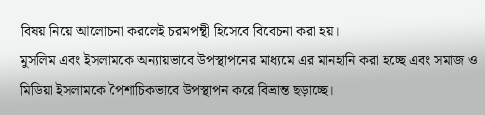বিষয় নিয়ে আলোচনা করলেই চরমপন্থী হিসেবে বিবেচনা করা হয়।
মুসলিম এবং ইসলামকে অন্যায়ভাবে উপস্থাপনের মাধ্যমে এর মানহানি করা হচ্ছে এবং সমাজ ও মিডিয়া ইসলামকে পৈশাচিকভাবে উপস্থাপন করে বিভ্রান্ত ছড়াচ্ছে।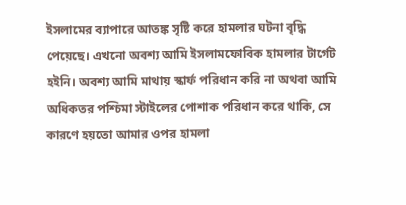ইসলামের ব্যাপারে আতঙ্ক সৃষ্টি করে হামলার ঘটনা বৃদ্ধি পেয়েছে। এখনো অবশ্য আমি ইসলামফোবিক হামলার টার্গেট হইনি। অবশ্য আমি মাথায় স্কার্ফ পরিধান করি না অথবা আমি অধিকতর পশ্চিমা স্টাইলের পোশাক পরিধান করে থাকি, সে কারণে হয়তো আমার ওপর হামলা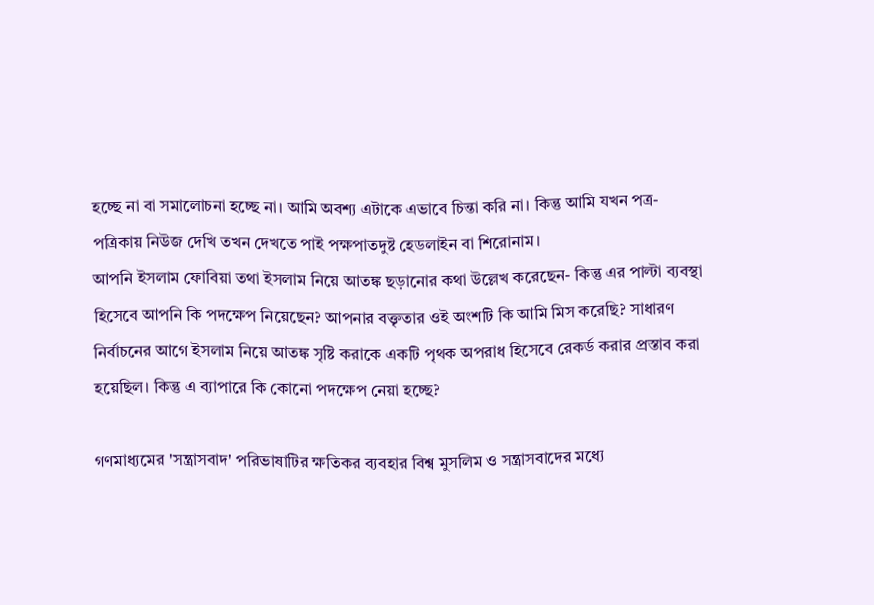হচ্ছে না বা সমালোচনা হচ্ছে না। আমি অবশ্য এটাকে এভাবে চিন্তা করি না। কিন্তু আমি যখন পত্র-পত্রিকায় নিউজ দেখি তখন দেখতে পাই পক্ষপাতদুষ্ট হেডলাইন বা শিরোনাম।
আপনি ইসলাম ফোবিয়া তথা ইসলাম নিয়ে আতঙ্ক ছড়ানোর কথা উল্লেখ করেছেন- কিন্তু এর পাল্টা ব্যবস্থা হিসেবে আপনি কি পদক্ষেপ নিয়েছেন? আপনার বক্তৃতার ওই অংশটি কি আমি মিস করেছি? সাধারণ নির্বাচনের আগে ইসলাম নিয়ে আতঙ্ক সৃষ্টি করাকে একটি পৃথক অপরাধ হিসেবে রেকর্ড করার প্রস্তাব করা হয়েছিল। কিন্তু এ ব্যাপারে কি কোনো পদক্ষেপ নেয়া হচ্ছে?

গণমাধ্যমের 'সন্ত্রাসবাদ' পরিভাষাটির ক্ষতিকর ব্যবহার বিশ্ব মুসলিম ও সন্ত্রাসবাদের মধ্যে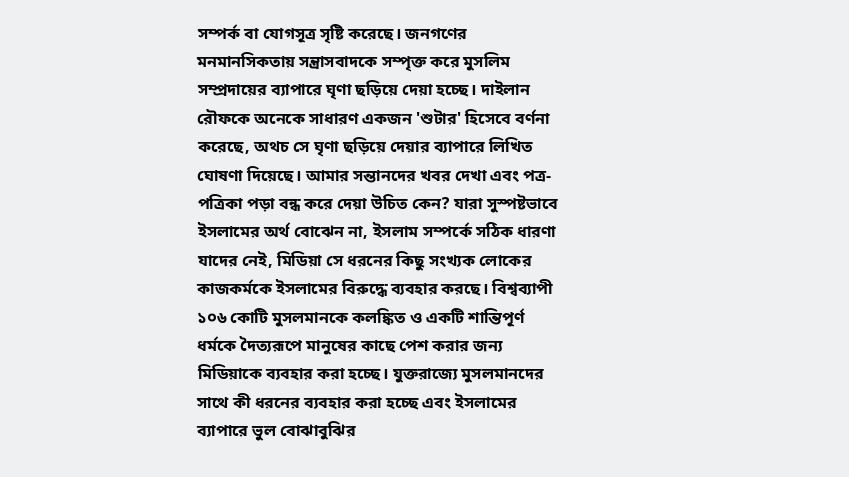সম্পর্ক বা যোগসূত্র সৃষ্টি করেছে। জনগণের মনমানসিকতায় সন্ত্রাসবাদকে সম্পৃক্ত করে মুসলিম সম্প্রদায়ের ব্যাপারে ঘৃণা ছড়িয়ে দেয়া হচ্ছে। দাইলান রৌফকে অনেকে সাধারণ একজন 'শুটার' হিসেবে বর্ণনা করেছে, অথচ সে ঘৃণা ছড়িয়ে দেয়ার ব্যাপারে লিখিত ঘোষণা দিয়েছে। আমার সন্তানদের খবর দেখা এবং পত্র-পত্রিকা পড়া বন্ধ করে দেয়া উচিত কেন? যারা সুস্পষ্টভাবে ইসলামের অর্থ বোঝেন না, ইসলাম সম্পর্কে সঠিক ধারণা যাদের নেই, মিডিয়া সে ধরনের কিছু সংখ্যক লোকের কাজকর্মকে ইসলামের বিরুদ্ধে ব্যবহার করছে। বিশ্বব্যাপী ১০৬ কোটি মুসলমানকে কলঙ্কিত ও একটি শান্তিপূর্ণ ধর্মকে দৈত্যরূপে মানুষের কাছে পেশ করার জন্য মিডিয়াকে ব্যবহার করা হচ্ছে। যুক্তরাজ্যে মুসলমানদের সাথে কী ধরনের ব্যবহার করা হচ্ছে এবং ইসলামের ব্যাপারে ভুল বোঝাবুঝির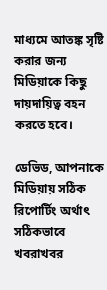মাধ্যমে আতঙ্ক সৃষ্টি করার জন্য মিডিয়াকে কিছু দায়দায়িত্ব বহন করতে হবে।

ডেভিড, আপনাকে মিডিয়ায় সঠিক রিপোর্টিং অর্থাৎ সঠিকভাবে খবরাখবর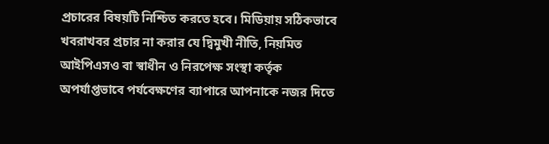প্রচারের বিষয়টি নিশ্চিত করতে হবে। মিডিয়ায় সঠিকভাবে খবরাখবর প্রচার না করার যে দ্বিমুখী নীতি, নিয়মিত আইপিএসও বা স্বাধীন ও নিরপেক্ষ সংস্থা কর্তৃক অপর্যাপ্তভাবে পর্যবেক্ষণের ব্যাপারে আপনাকে নজর দিতে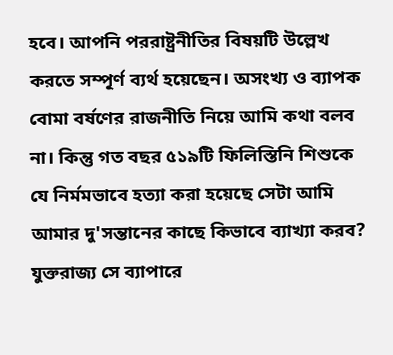হবে। আপনি পররাষ্ট্রনীতির বিষয়টি উল্লেখ করতে সম্পূর্ণ ব্যর্থ হয়েছেন। অসংখ্য ও ব্যাপক বোমা বর্ষণের রাজনীতি নিয়ে আমি কথা বলব না। কিন্তু গত বছর ৫১৯টি ফিলিস্তিনি শিশুকে যে নির্মমভাবে হত্যা করা হয়েছে সেটা আমি আমার দু'সন্তানের কাছে কিভাবে ব্যাখ্যা করব? যুক্তরাজ্য সে ব্যাপারে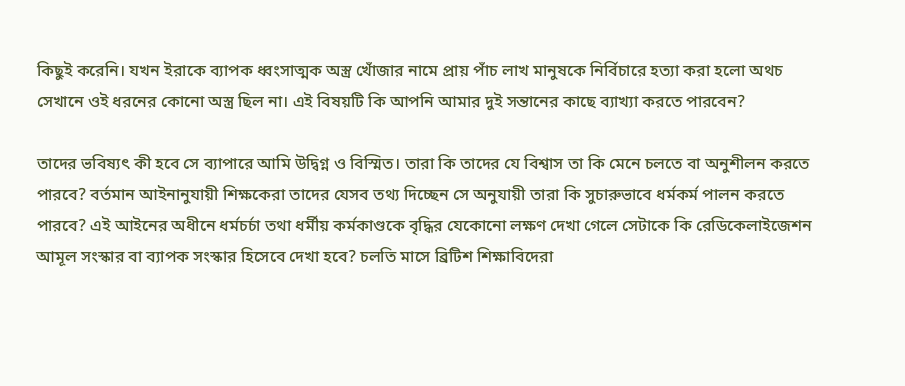কিছুই করেনি। যখন ইরাকে ব্যাপক ধ্বংসাত্মক অস্ত্র খোঁজার নামে প্রায় পাঁচ লাখ মানুষকে নির্বিচারে হত্যা করা হলো অথচ সেখানে ওই ধরনের কোনো অস্ত্র ছিল না। এই বিষয়টি কি আপনি আমার দুই সন্তানের কাছে ব্যাখ্যা করতে পারবেন?

তাদের ভবিষ্যৎ কী হবে সে ব্যাপারে আমি উদ্বিগ্ন ও বিস্মিত। তারা কি তাদের যে বিশ্বাস তা কি মেনে চলতে বা অনুশীলন করতে পারবে? বর্তমান আইনানুযায়ী শিক্ষকেরা তাদের যেসব তথ্য দিচ্ছেন সে অনুযায়ী তারা কি সুচারুভাবে ধর্মকর্ম পালন করতে পারবে? এই আইনের অধীনে ধর্মচর্চা তথা ধর্মীয় কর্মকাণ্ডকে বৃদ্ধির যেকোনো লক্ষণ দেখা গেলে সেটাকে কি রেডিকেলাইজেশন আমূল সংস্কার বা ব্যাপক সংস্কার হিসেবে দেখা হবে? চলতি মাসে ব্রিটিশ শিক্ষাবিদেরা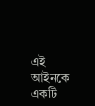এই আইনকে একটি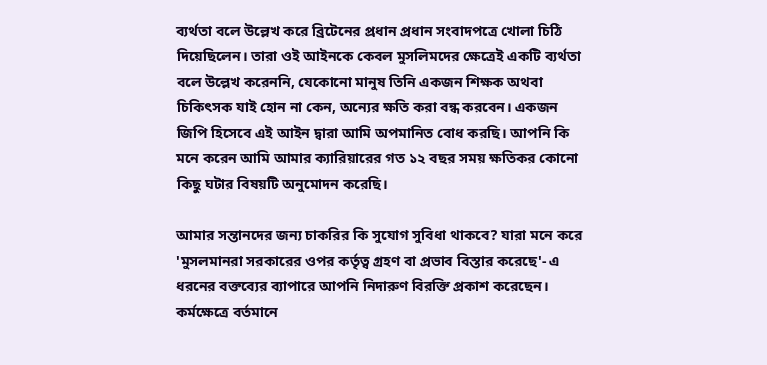ব্যর্থতা বলে উল্লেখ করে ব্রিটেনের প্রধান প্রধান সংবাদপত্রে খোলা চিঠি দিয়েছিলেন। তারা ওই আইনকে কেবল মুসলিমদের ক্ষেত্রেই একটি ব্যর্থতা বলে উল্লেখ করেননি, যেকোনো মানুষ তিনি একজন শিক্ষক অথবা চিকিৎসক যাই হোন না কেন, অন্যের ক্ষতি করা বন্ধ করবেন। একজন জিপি হিসেবে এই আইন দ্বারা আমি অপমানিত বোধ করছি। আপনি কি মনে করেন আমি আমার ক্যারিয়ারের গত ১২ বছর সময় ক্ষতিকর কোনো কিছু ঘটার বিষয়টি অনুমোদন করেছি।

আমার সন্তানদের জন্য চাকরির কি সুযোগ সুবিধা থাকবে? যারা মনে করে 'মুসলমানরা সরকারের ওপর কর্তৃত্ব গ্রহণ বা প্রভাব বিস্তার করেছে'- এ ধরনের বক্তব্যের ব্যাপারে আপনি নিদারুণ বিরক্তি প্রকাশ করেছেন। কর্মক্ষেত্রে বর্তমানে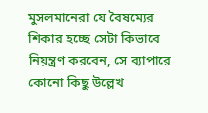মুসলমানেরা যে বৈষম্যের শিকার হচ্ছে সেটা কিভাবে নিয়ন্ত্রণ করবেন, সে ব্যাপারে কোনো কিছু উল্লেখ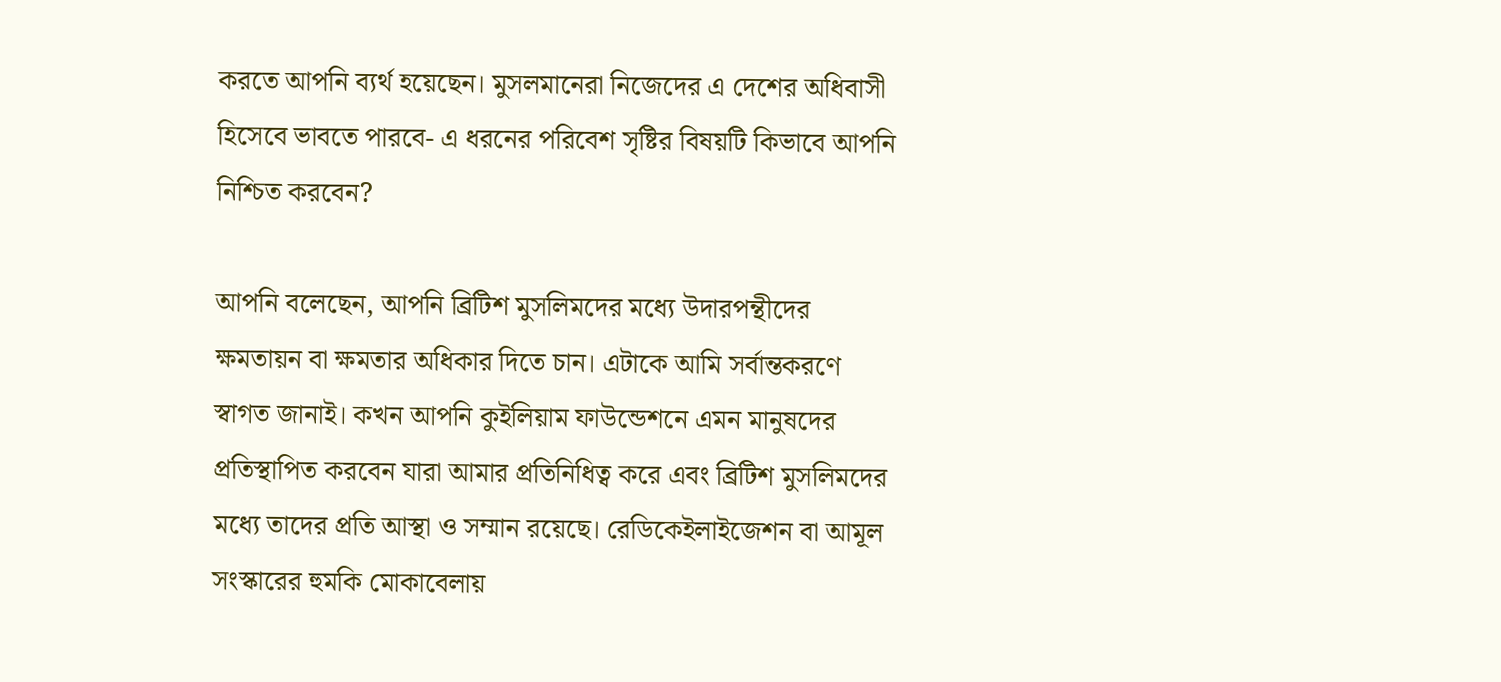করতে আপনি ব্যর্থ হয়েছেন। মুসলমানেরা নিজেদের এ দেশের অধিবাসী হিসেবে ভাবতে পারবে- এ ধরনের পরিবেশ সৃষ্টির বিষয়টি কিভাবে আপনি নিশ্চিত করবেন?

আপনি বলেছেন, আপনি ব্রিটিশ মুসলিমদের মধ্যে উদারপন্থীদের ক্ষমতায়ন বা ক্ষমতার অধিকার দিতে চান। এটাকে আমি সর্বান্তকরণে স্বাগত জানাই। কখন আপনি কুইলিয়াম ফাউন্ডেশনে এমন মানুষদের প্রতিস্থাপিত করবেন যারা আমার প্রতিনিধিত্ব করে এবং ব্রিটিশ মুসলিমদের মধ্যে তাদের প্রতি আস্থা ও সম্মান রয়েছে। রেডিকেইলাইজেশন বা আমূল সংস্কারের হুমকি মোকাবেলায়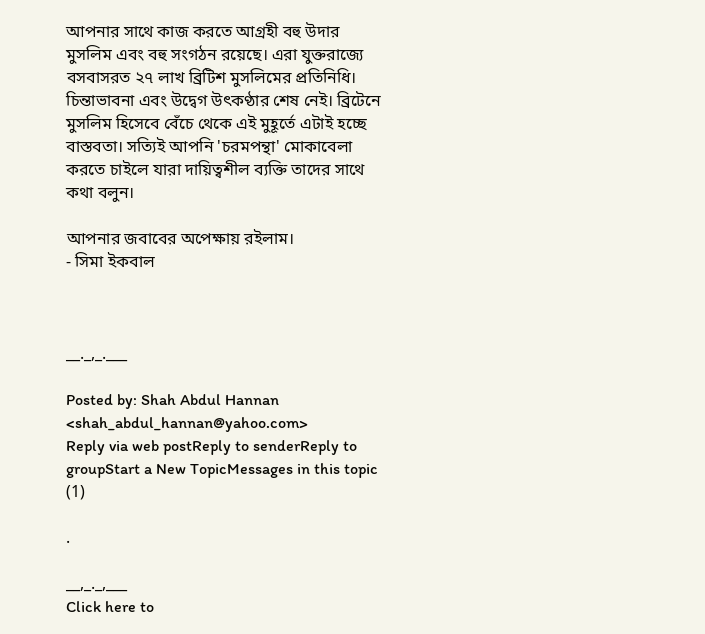আপনার সাথে কাজ করতে আগ্রহী বহু উদার মুসলিম এবং বহু সংগঠন রয়েছে। এরা যুক্তরাজ্যে বসবাসরত ২৭ লাখ ব্রিটিশ মুসলিমের প্রতিনিধি। চিন্তাভাবনা এবং উদ্বেগ উৎকণ্ঠার শেষ নেই। ব্রিটেনে মুসলিম হিসেবে বেঁচে থেকে এই মুহূর্তে এটাই হচ্ছে বাস্তবতা। সত্যিই আপনি 'চরমপন্থা' মোকাবেলা করতে চাইলে যারা দায়িত্বশীল ব্যক্তি তাদের সাথে কথা বলুন।

আপনার জবাবের অপেক্ষায় রইলাম।
- সিমা ইকবাল



__._,_.___

Posted by: Shah Abdul Hannan <shah_abdul_hannan@yahoo.com>
Reply via web postReply to senderReply to groupStart a New TopicMessages in this topic (1)

.

__,_._,___
Click here to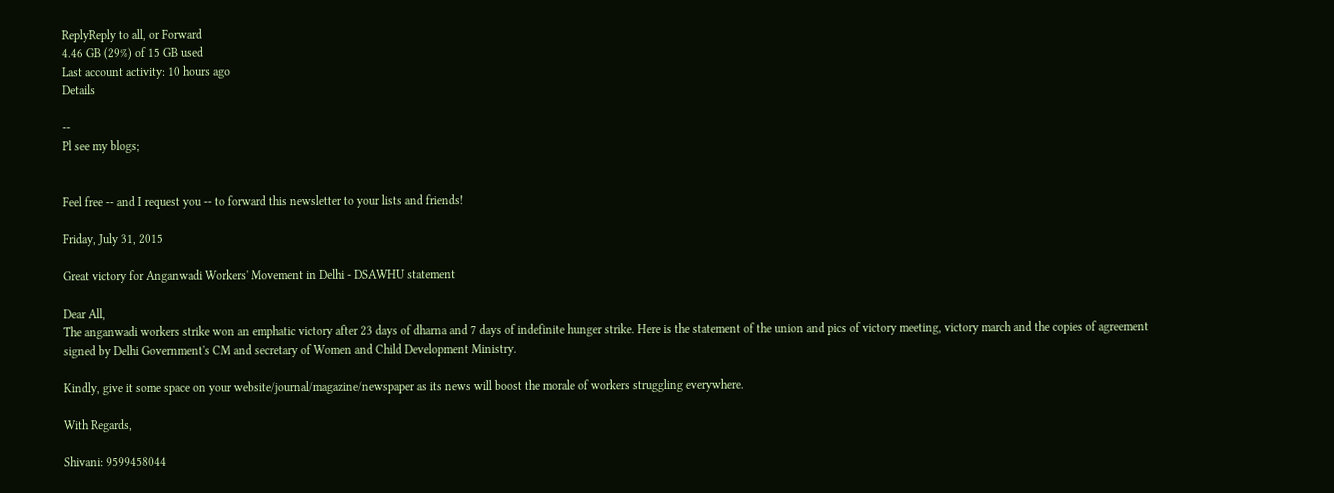ReplyReply to all, or Forward
4.46 GB (29%) of 15 GB used
Last account activity: 10 hours ago
Details

--
Pl see my blogs;


Feel free -- and I request you -- to forward this newsletter to your lists and friends!

Friday, July 31, 2015

Great victory for Anganwadi Workers' Movement in Delhi - DSAWHU statement

Dear All,
The anganwadi workers strike won an emphatic victory after 23 days of dharna and 7 days of indefinite hunger strike. Here is the statement of the union and pics of victory meeting, victory march and the copies of agreement signed by Delhi Government's CM and secretary of Women and Child Development Ministry.

Kindly, give it some space on your website/journal/magazine/newspaper as its news will boost the morale of workers struggling everywhere.

With Regards,

Shivani: 9599458044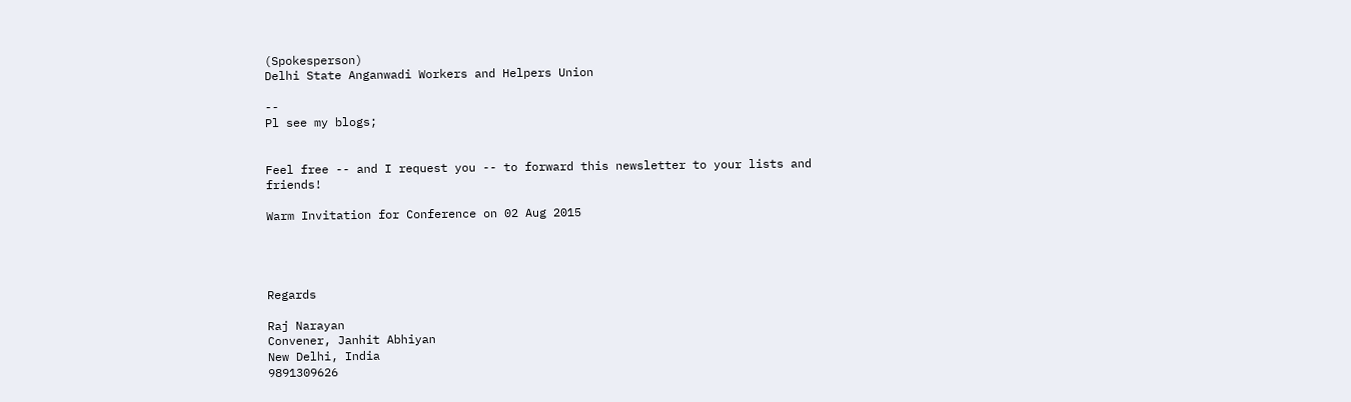(Spokesperson)
Delhi State Anganwadi Workers and Helpers Union

--
Pl see my blogs;


Feel free -- and I request you -- to forward this newsletter to your lists and friends!

Warm Invitation for Conference on 02 Aug 2015




Regards

Raj Narayan
Convener, Janhit Abhiyan
New Delhi, India
9891309626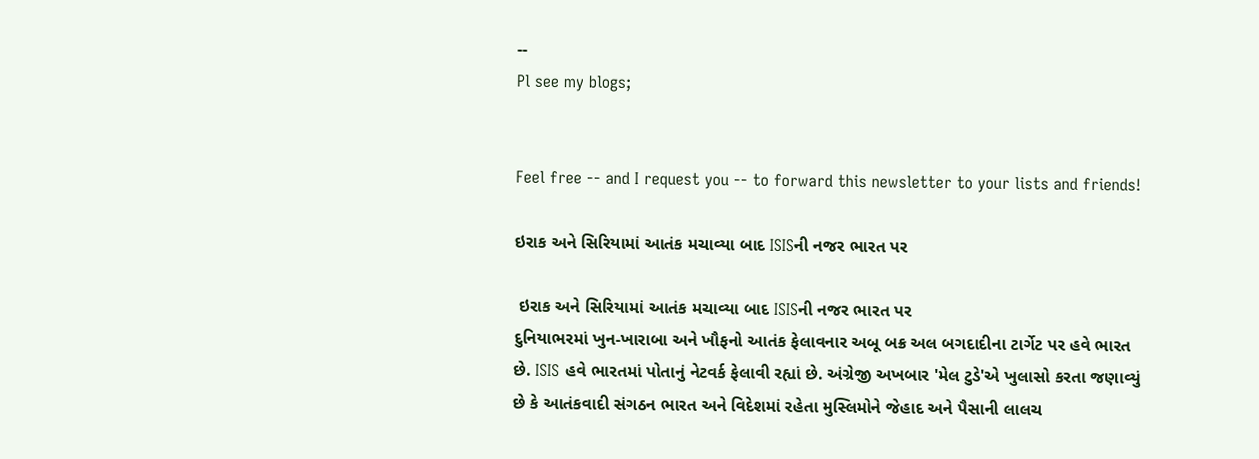--
Pl see my blogs;


Feel free -- and I request you -- to forward this newsletter to your lists and friends!

ઇરાક અને સિરિયામાં આતંક મચાવ્યા બાદ ISISની નજર ભારત પર

 ઇરાક અને સિરિયામાં આતંક મચાવ્યા બાદ ISISની નજર ભારત પર
દુનિયાભરમાં ખુન-ખારાબા અને ખૌફનો આતંક ફેલાવનાર અબૂ બક્ર અલ બગદાદીના ટાર્ગેટ પર હવે ભારત છે. ISIS હવે ભારતમાં પોતાનું નેટવર્ક ફેલાવી રહ્યાં છે. અંગ્રેજી અખબાર 'મેલ ટુડે'એ ખુલાસો કરતા જણાવ્યું છે કે આતંકવાદી સંગઠન ભારત અને વિદેશમાં રહેતા મુસ્લિમોને જેહાદ અને પૈસાની લાલચ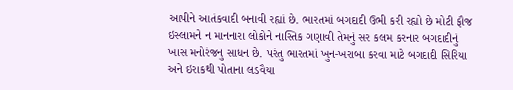આપીને આતંકવાદી બનાવી રહ્યાં છે. ભારતમાં બગદાદી ઉભી કરી રહ્યો છે મોટી ફૌજ ઇસ્લામને ન માનનારા લોકોને નાસ્તિક ગણાવી તેમનું સર કલમ કરનાર બગદાદીનું ખાસ મનોરંજનુ સાધન છે. પરંતુ ભારતમાં ખુન-ખરાબા કરવા માટે બગદાદી સિરિયા અને ઇરાકથી પોતાના લડવૈયા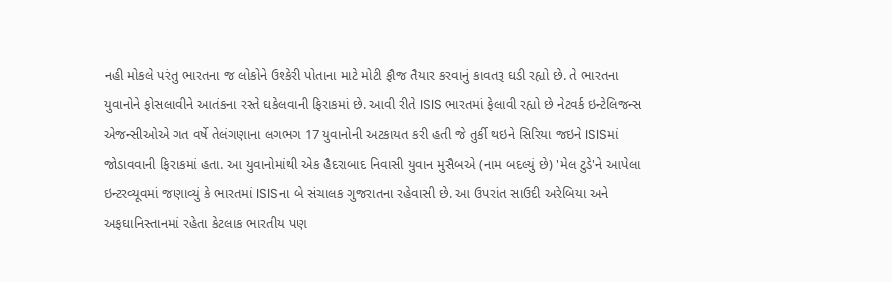નહી મોકલે પરંતુ ભારતના જ લોકોને ઉશ્કેરી પોતાના માટે મોટી ફૌજ તૈયાર કરવાનું કાવતરૂ ઘડી રહ્યો છે. તે ભારતના યુવાનોને ફોસલાવીને આતંકના રસ્તે ઘકેલવાની ફિરાકમાં છે. આવી રીતે ISIS ભારતમાં ફેલાવી રહ્યો છે નેટવર્ક ઇન્ટેલિજન્સ એજન્સીઓએ ગત વર્ષે તેલંગણાના લગભગ 17 યુવાનોની અટકાયત કરી હતી જે તુર્કી થઇને સિરિયા જઇને ISISમાં જોડાવવાની ફિરાકમાં હતા. આ યુવાનોમાંથી એક હૈદરાબાદ નિવાસી યુવાન મુસૈબએ (નામ બદલ્યું છે) 'મેલ ટુડે'ને આપેલા ઇન્ટરવ્યૂવમાં જણાવ્યું કે ભારતમાં ISISના બે સંચાલક ગુજરાતના રહેવાસી છે. આ ઉપરાંત સાઉદી અરેબિયા અને અફઘાનિસ્તાનમાં રહેતા કેટલાક ભારતીય પણ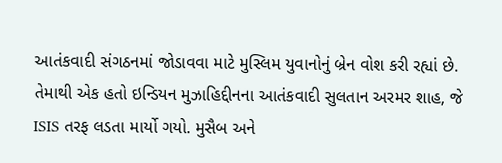આતંકવાદી સંગઠનમાં જોડાવવા માટે મુસ્લિમ યુવાનોનું બ્રેન વોશ કરી રહ્યાં છે. તેમાથી એક હતો ઇન્ડિયન મુઝાહિદ્દીનના આતંકવાદી સુલતાન અરમર શાહ, જે ISIS તરફ લડતા માર્યો ગયો. મુસૈબ અને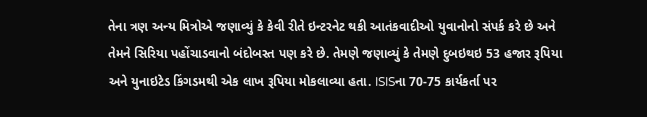તેના ત્રણ અન્ય મિત્રોએ જણાવ્યું કે કેવી રીતે ઇન્ટરનેટ થકી આતંકવાદીઓ યુવાનોનો સંપર્ક કરે છે અને તેમને સિરિયા પહોંચાડવાનો બંદોબસ્ત પણ કરે છે. તેમણે જણાવ્યું કે તેમણે દુબઇથઇ 53 હજાર રૂપિયા અને યુનાઇટેડ કિંગડમથી એક લાખ રૂપિયા મોકલાવ્યા હતા. ISISના 70-75 કાર્યકર્તા પર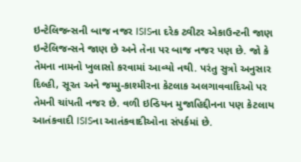ઇન્ટેલિજન્સની બાજ નજર ISISના દરેક ટ્વીટર એકાઉન્ટની જાણ ઇન્ટેલિજન્સને જાણ છે અને તેના પર બાજ નજર પણ છે. જો કે તેમના નામનો ખુલાસો કરવામાં આવ્યો નથી. પરંતુ સુત્રો અનુસાર દિલ્હી, સૂરત અને જમ્મુ-કાશ્મીરના કેટલાક અલગાવવાદિઓ પર તેમની ચાંપતી નજર છે. વળી ઇન્ડિયન મુજાહિદ્દીનના પણ કેટલાય આતંકવાદી ISISના આતંકવાદીઓના સંપર્કમાં છે.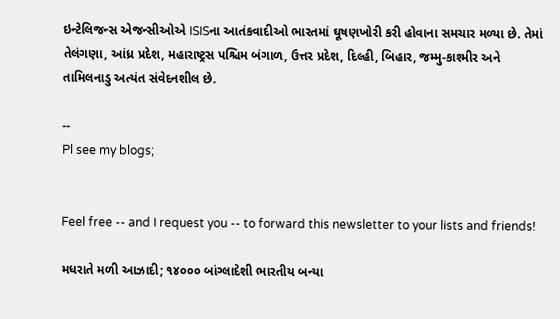ઇન્ટેલિજન્સ એજન્સીઓએ ISISના આતંકવાદીઓ ભારતમાં ઘૂષણખોરી કરી હોવાના સમચાર મળ્યા છે. તેમાં તેલંગણા, આંધ્ર પ્રદેશ, મહારાષ્ટ્રસ પશ્ચિમ બંગાળ, ઉત્તર પ્રદેશ, દિલ્હી, બિહાર, જમ્મુ-કાશ્મીર અને તામિલનાડુ અત્યંત સંવેદનશીલ છે.

--
Pl see my blogs;


Feel free -- and I request you -- to forward this newsletter to your lists and friends!

મધરાતે મળી આઝાદી; ૧૪૦૦૦ બાંગ્લાદેશી ભારતીય બન્યા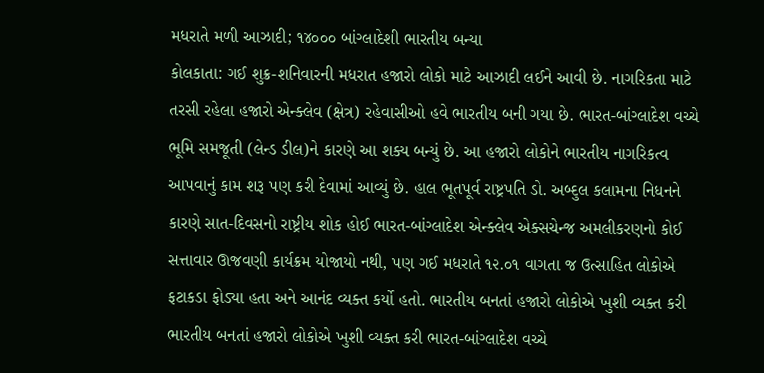મધરાતે મળી આઝાદી; ૧૪૦૦૦ બાંગ્લાદેશી ભારતીય બન્યા
કોલકાતા: ગઈ શુક્ર-શનિવારની મધરાત હજારો લોકો માટે આઝાદી લઈને આવી છે. નાગરિકતા માટે તરસી રહેલા હજારો એન્ક્લેવ (ક્ષેત્ર) રહેવાસીઓ હવે ભારતીય બની ગયા છે. ભારત-બાંગ્લાદેશ વચ્ચે ભૂમિ સમજૂતી (લેન્ડ ડીલ)ને કારણે આ શક્ય બન્યું છે. આ હજારો લોકોને ભારતીય નાગરિકત્વ આપવાનું કામ શરૂ પણ કરી દેવામાં આવ્યું છે. હાલ ભૂતપૂર્વ રાષ્ટ્રપતિ ડો. અબ્દુલ કલામના નિધનને કારણે સાત-દિવસનો રાષ્ટ્રીય શોક હોઈ ભારત-બાંગ્લાદેશ એન્ક્લેવ એક્સચેન્જ અમલીકરણનો કોઈ સત્તાવાર ઊજવણી કાર્યક્રમ યોજાયો નથી, પણ ગઈ મધરાતે ૧૨.૦૧ વાગતા જ ઉત્સાહિત લોકોએ ફટાકડા ફોડ્યા હતા અને આનંદ વ્યક્ત કર્યો હતો. ભારતીય બનતાં હજારો લોકોએ ખુશી વ્યક્ત કરી ભારતીય બનતાં હજારો લોકોએ ખુશી વ્યક્ત કરી ભારત-બાંગ્લાદેશ વચ્ચે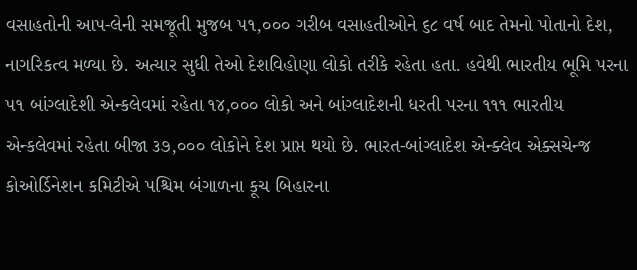વસાહતોની આપ-લેની સમજૂતી મુજબ ૫૧,૦૦૦ ગરીબ વસાહતીઓને ૬૮ વર્ષ બાદ તેમનો પોતાનો દેશ, નાગરિકત્વ મળ્યા છે. અત્યાર સુધી તેઓ દેશવિહોણા લોકો તરીકે રહેતા હતા. હવેથી ભારતીય ભૂમિ પરના ૫૧ બાંગ્લાદેશી એન્કલેવમાં રહેતા ૧૪,૦૦૦ લોકો અને બાંગ્લાદેશની ધરતી પરના ૧૧૧ ભારતીય એન્કલેવમાં રહેતા બીજા ૩૭,૦૦૦ લોકોને દેશ પ્રાપ્ત થયો છે. ભારત-બાંગ્લાદેશ એન્ક્લેવ એક્સચેન્જ કોઓર્ડિનેશન કમિટીએ પશ્ચિમ બંગાળના કૂચ બિહારના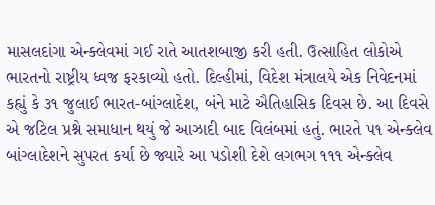માસલદાંગા એન્ક્લેવમાં ગઈ રાતે આતશબાજી કરી હતી. ઉત્સાહિત લોકોએ ભારતનો રાષ્ટ્રીય ધ્વજ ફરકાવ્યો હતો. દિલ્હીમાં, વિદેશ મંત્રાલયે એક નિવેદનમાં કહ્યું કે ૩૧ જુલાઈ ભારત-બાંગ્લાદેશ, બંને માટે ઐતિહાસિક દિવસ છે. આ દિવસે એ જટિલ પ્રશ્ને સમાધાન થયું જે આઝાદી બાદ વિલંબમાં હતું. ભારતે ૫૧ એન્ક્લેવ બાંગ્લાદેશને સુપરત કર્યા છે જ્યારે આ પડોશી દેશે લગભગ ૧૧૧ એન્ક્લેવ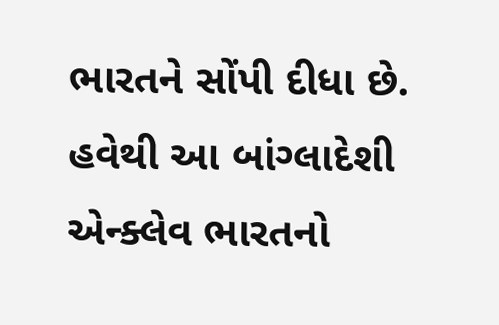ભારતને સોંપી દીધા છે. હવેથી આ બાંગ્લાદેશી એન્ક્લેવ ભારતનો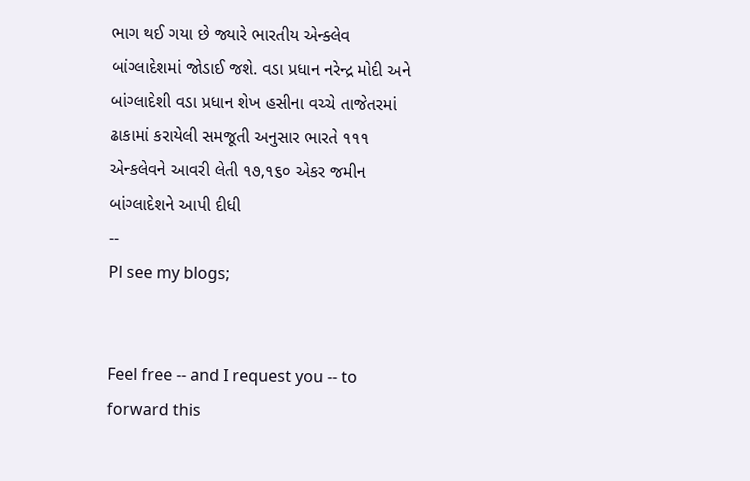ભાગ થઈ ગયા છે જ્યારે ભારતીય એન્ક્લેવ બાંગ્લાદેશમાં જોડાઈ જશે. વડા પ્રધાન નરેન્દ્ર મોદી અને બાંગ્લાદેશી વડા પ્રધાન શેખ હસીના વચ્ચે તાજેતરમાં ઢાકામાં કરાયેલી સમજૂતી અનુસાર ભારતે ૧૧૧ એન્કલેવને આવરી લેતી ૧૭,૧૬૦ એકર જમીન બાંગ્લાદેશને આપી દીધી
--
Pl see my blogs;


Feel free -- and I request you -- to forward this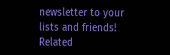newsletter to your lists and friends!
Related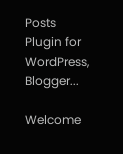Posts Plugin for WordPress, Blogger...

Welcome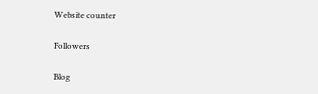Website counter

Followers

Blog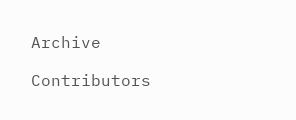Archive

Contributors